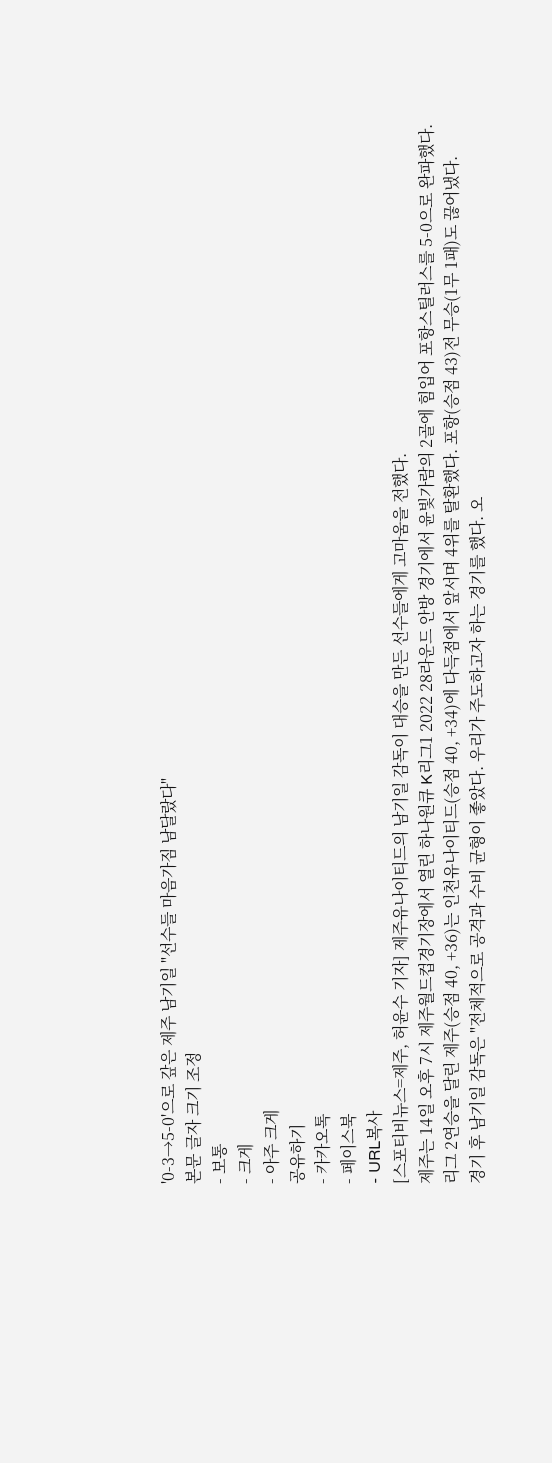'0-3→5-0'으로 갚은 제주 남기일 "선수들 마음가짐 남달랐다"
본문 글자 크기 조정
- 보통
- 크게
- 아주 크게
공유하기
- 카카오톡
- 페이스북
- URL복사
[스포티비뉴스=제주, 허윤수 기자] 제주유나이티드의 남기일 감독이 대승을 만든 선수들에게 고마움을 전했다.
제주는 14일 오후 7시 제주월드컵경기장에서 열린 하나원큐 K리그1 2022 28라운드 안방 경기에서 윤빛가람의 2골에 힘입어 포항스틸러스를 5-0으로 완파했다.
리그 2연승을 달린 제주(승점 40, +36)는 인천유나이티드(승점 40, +34)에 다득점에서 앞서며 4위를 탈환했다. 포항(승점 43)전 무승(1무 1패)도 끊어냈다.
경기 후 남기일 감독은 "전체적으로 공격과 수비 균형이 좋았다. 우리가 주도하고자 하는 경기를 했다. 오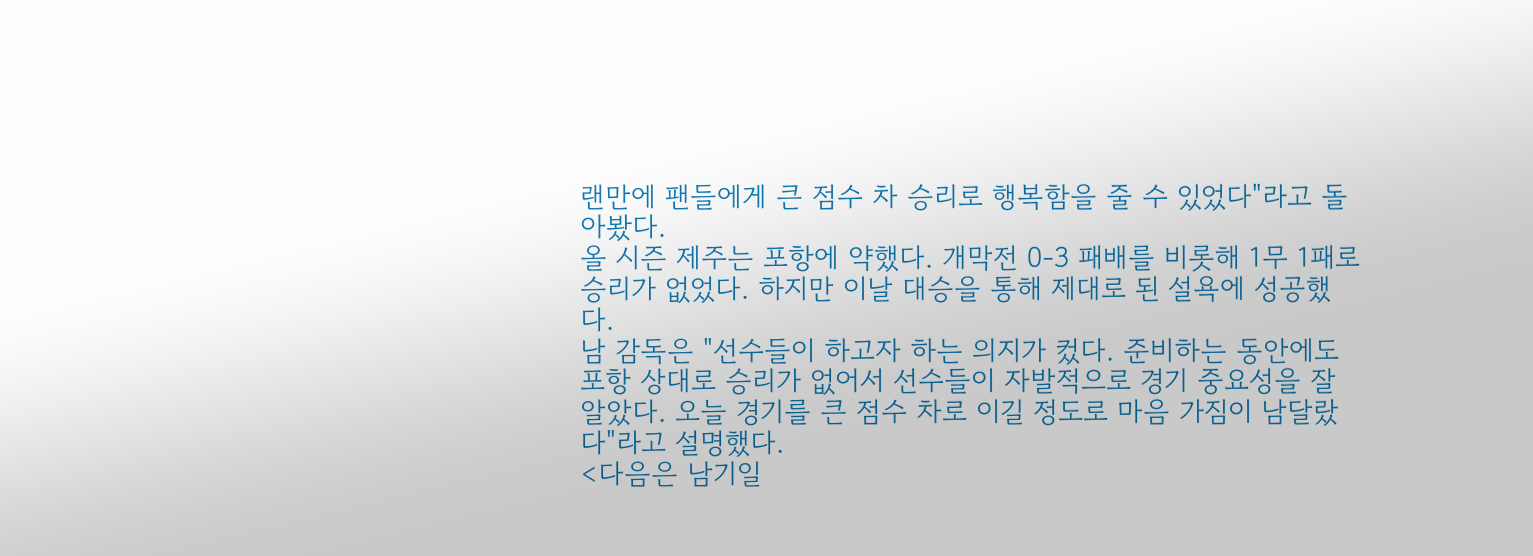랜만에 팬들에게 큰 점수 차 승리로 행복함을 줄 수 있었다"라고 돌아봤다.
올 시즌 제주는 포항에 약했다. 개막전 0-3 패배를 비롯해 1무 1패로 승리가 없었다. 하지만 이날 대승을 통해 제대로 된 설욕에 성공했다.
남 감독은 "선수들이 하고자 하는 의지가 컸다. 준비하는 동안에도 포항 상대로 승리가 없어서 선수들이 자발적으로 경기 중요성을 잘 알았다. 오늘 경기를 큰 점수 차로 이길 정도로 마음 가짐이 남달랐다"라고 설명했다.
<다음은 남기일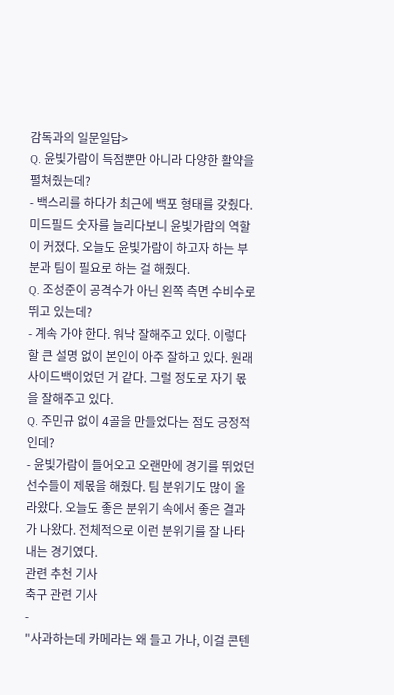감독과의 일문일답>
Q. 윤빛가람이 득점뿐만 아니라 다양한 활약을 펼쳐줬는데?
- 백스리를 하다가 최근에 백포 형태를 갖췄다. 미드필드 숫자를 늘리다보니 윤빛가람의 역할이 커졌다. 오늘도 윤빛가람이 하고자 하는 부분과 팀이 필요로 하는 걸 해줬다.
Q. 조성준이 공격수가 아닌 왼쪽 측면 수비수로 뛰고 있는데?
- 계속 가야 한다. 워낙 잘해주고 있다. 이렇다 할 큰 설명 없이 본인이 아주 잘하고 있다. 원래 사이드백이었던 거 같다. 그럴 정도로 자기 몫을 잘해주고 있다.
Q. 주민규 없이 4골을 만들었다는 점도 긍정적인데?
- 윤빛가람이 들어오고 오랜만에 경기를 뛰었던 선수들이 제몫을 해줬다. 팀 분위기도 많이 올라왔다. 오늘도 좋은 분위기 속에서 좋은 결과가 나왔다. 전체적으로 이런 분위기를 잘 나타내는 경기였다.
관련 추천 기사
축구 관련 기사
-
"사과하는데 카메라는 왜 들고 가나, 이걸 콘텐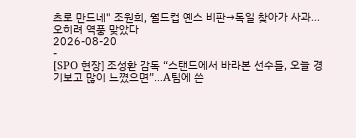츠로 만드네" 조원희, 월드컵 옌스 비판→독일 찾아가 사과...오히려 역풍 맞았다
2026-08-20
-
[SPO 현장] 조성환 감독 “스탠드에서 바라본 선수들, 오늘 경기보고 많이 느꼈으면”…A팀에 쓴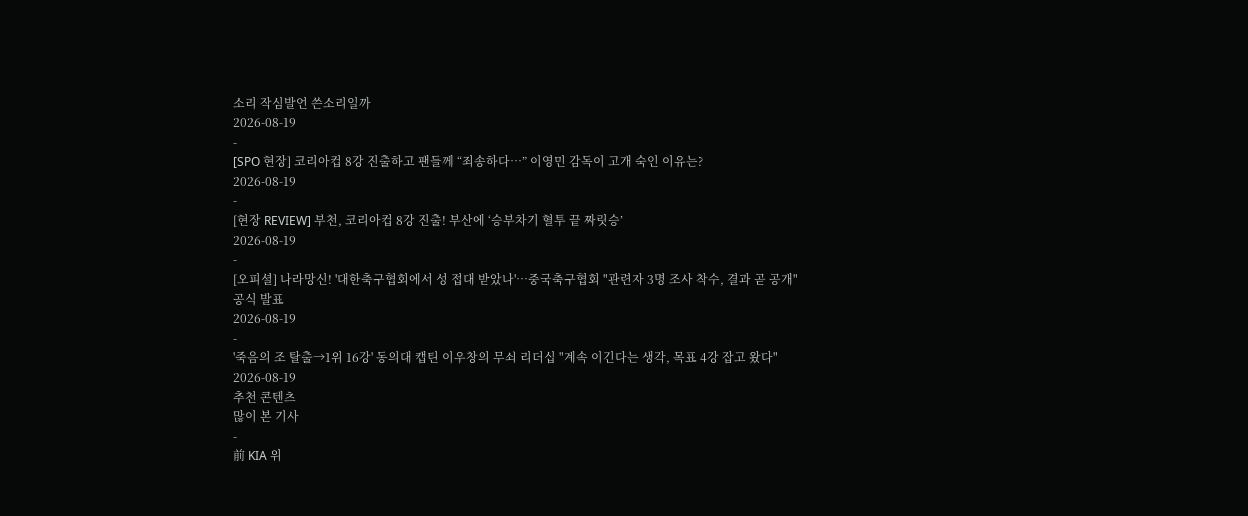소리 작심발언 쓴소리일까
2026-08-19
-
[SPO 현장] 코리아컵 8강 진출하고 팬들께 “죄송하다…” 이영민 감독이 고개 숙인 이유는?
2026-08-19
-
[현장 REVIEW] 부천, 코리아컵 8강 진출! 부산에 ‘승부차기 혈투 끝 짜릿승’
2026-08-19
-
[오피셜] 나라망신! '대한축구협회에서 성 접대 받았나'…중국축구협회 "관련자 3명 조사 착수, 결과 곧 공개" 공식 발표
2026-08-19
-
'죽음의 조 탈출→1위 16강' 동의대 캡틴 이우창의 무쇠 리더십 "계속 이긴다는 생각, 목표 4강 잡고 왔다"
2026-08-19
추천 콘텐츠
많이 본 기사
-
前 KIA 위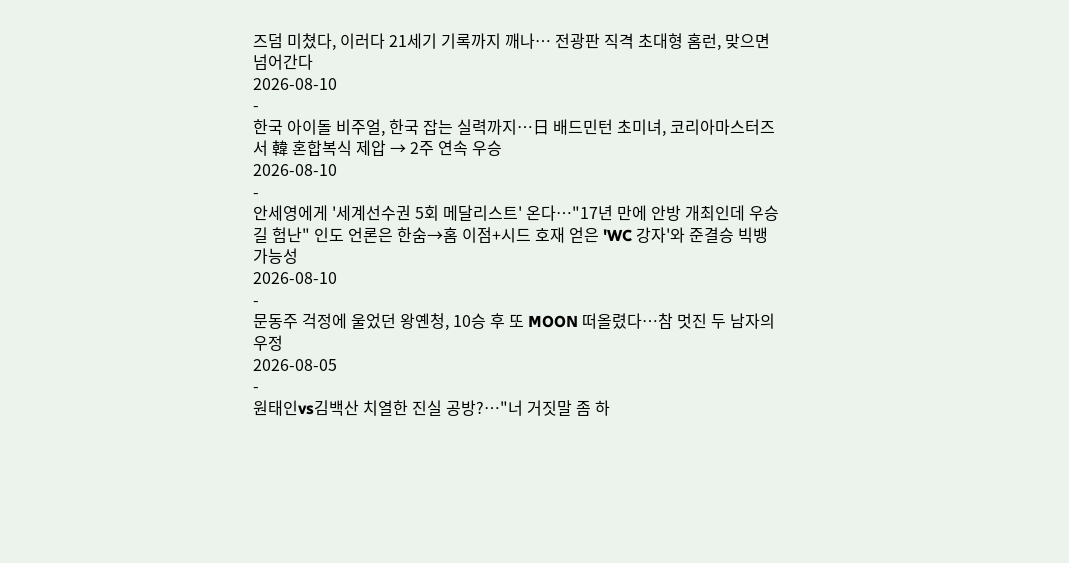즈덤 미쳤다, 이러다 21세기 기록까지 깨나… 전광판 직격 초대형 홈런, 맞으면 넘어간다
2026-08-10
-
한국 아이돌 비주얼, 한국 잡는 실력까지…日 배드민턴 초미녀, 코리아마스터즈서 韓 혼합복식 제압 → 2주 연속 우승
2026-08-10
-
안세영에게 '세계선수권 5회 메달리스트' 온다…"17년 만에 안방 개최인데 우승길 험난" 인도 언론은 한숨→홈 이점+시드 호재 얻은 'WC 강자'와 준결승 빅뱅 가능성
2026-08-10
-
문동주 걱정에 울었던 왕옌청, 10승 후 또 MOON 떠올렸다…참 멋진 두 남자의 우정
2026-08-05
-
원태인vs김백산 치열한 진실 공방?…"너 거짓말 좀 하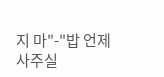지 마"-"밥 언제 사주실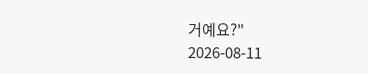거예요?"
2026-08-11